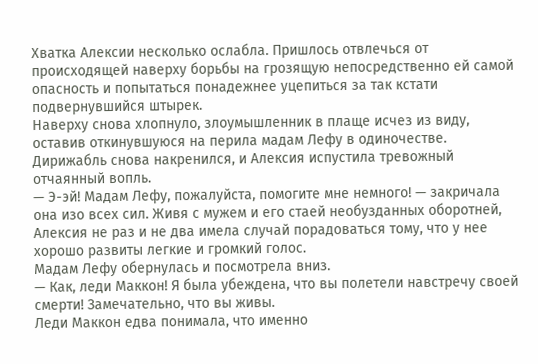Хватка Алексии несколько ослабла. Пришлось отвлечься от происходящей наверху борьбы на грозящую непосредственно ей самой опасность и попытаться понадежнее уцепиться за так кстати подвернувшийся штырек.
Наверху снова хлопнуло, злоумышленник в плаще исчез из виду, оставив откинувшуюся на перила мадам Лефу в одиночестве. Дирижабль снова накренился, и Алексия испустила тревожный отчаянный вопль.
— Э-эй! Мадам Лефу, пожалуйста, помогите мне немного! — закричала она изо всех сил. Живя с мужем и его стаей необузданных оборотней, Алексия не раз и не два имела случай порадоваться тому, что у нее хорошо развиты легкие и громкий голос.
Мадам Лефу обернулась и посмотрела вниз.
— Как, леди Маккон! Я была убеждена, что вы полетели навстречу своей смерти! Замечательно, что вы живы.
Леди Маккон едва понимала, что именно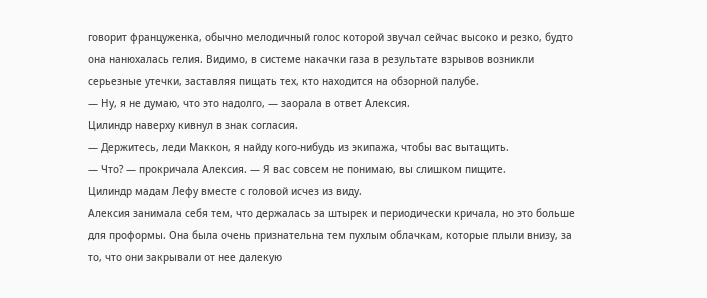говорит француженка, обычно мелодичный голос которой звучал сейчас высоко и резко, будто она нанюхалась гелия. Видимо, в системе накачки газа в результате взрывов возникли серьезные утечки, заставляя пищать тех, кто находится на обзорной палубе.
— Ну, я не думаю, что это надолго, — заорала в ответ Алексия.
Цилиндр наверху кивнул в знак согласия.
— Держитесь, леди Маккон, я найду кого-нибудь из экипажа, чтобы вас вытащить.
— Что? — прокричала Алексия. — Я вас совсем не понимаю, вы слишком пищите.
Цилиндр мадам Лефу вместе с головой исчез из виду.
Алексия занимала себя тем, что держалась за штырек и периодически кричала, но это больше для проформы. Она была очень признательна тем пухлым облачкам, которые плыли внизу, за то, что они закрывали от нее далекую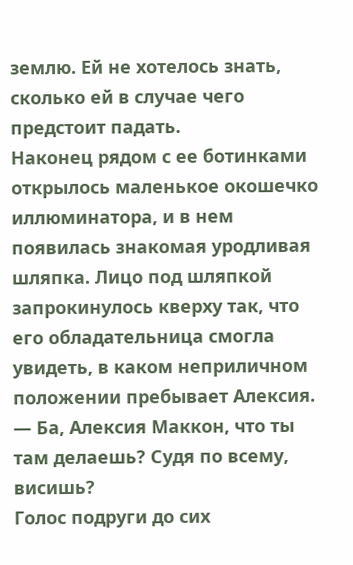землю. Ей не хотелось знать, сколько ей в случае чего предстоит падать.
Наконец рядом с ее ботинками открылось маленькое окошечко иллюминатора, и в нем появилась знакомая уродливая шляпка. Лицо под шляпкой запрокинулось кверху так, что его обладательница смогла увидеть, в каком неприличном положении пребывает Алексия.
— Ба, Алексия Маккон, что ты там делаешь? Судя по всему, висишь?
Голос подруги до сих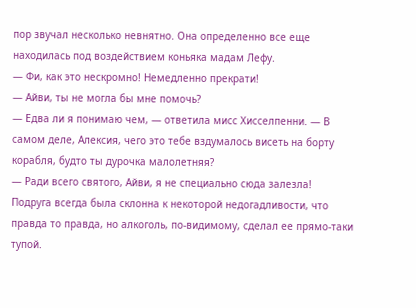пор звучал несколько невнятно. Она определенно все еще находилась под воздействием коньяка мадам Лефу.
— Фи, как это нескромно! Немедленно прекрати!
— Айви, ты не могла бы мне помочь?
— Едва ли я понимаю чем, — ответила мисс Хисселпенни. — В самом деле, Алексия, чего это тебе вздумалось висеть на борту корабля, будто ты дурочка малолетняя?
— Ради всего святого, Айви, я не специально сюда залезла!
Подруга всегда была склонна к некоторой недогадливости, что правда то правда, но алкоголь, по-видимому, сделал ее прямо-таки тупой.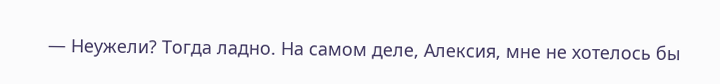— Неужели? Тогда ладно. На самом деле, Алексия, мне не хотелось бы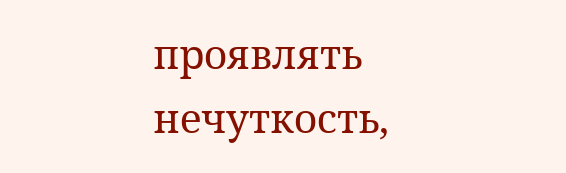проявлять нечуткость,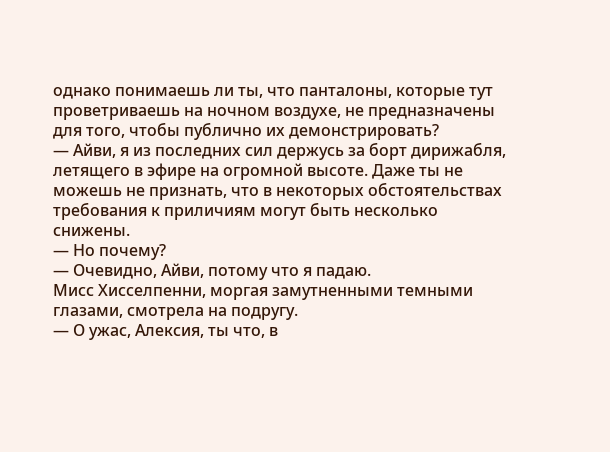однако понимаешь ли ты, что панталоны, которые тут проветриваешь на ночном воздухе, не предназначены для того, чтобы публично их демонстрировать?
— Айви, я из последних сил держусь за борт дирижабля, летящего в эфире на огромной высоте. Даже ты не можешь не признать, что в некоторых обстоятельствах требования к приличиям могут быть несколько снижены.
— Но почему?
— Очевидно, Айви, потому что я падаю.
Мисс Хисселпенни, моргая замутненными темными глазами, смотрела на подругу.
— О ужас, Алексия, ты что, в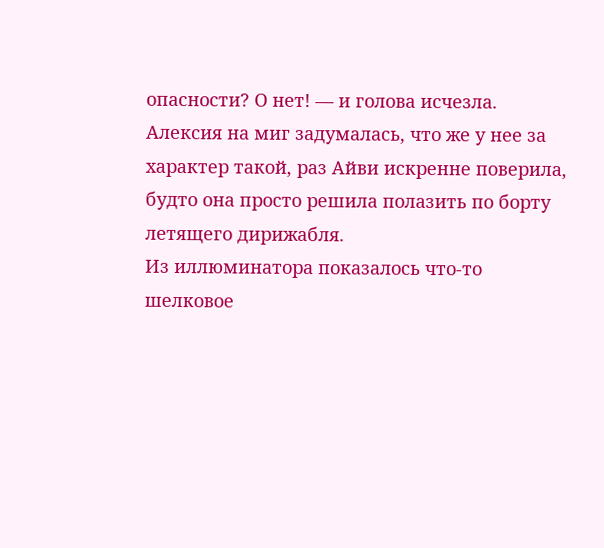опасности? О нет! — и голова исчезла.
Алексия на миг задумалась, что же у нее за характер такой, раз Айви искренне поверила, будто она просто решила полазить по борту летящего дирижабля.
Из иллюминатора показалось что-то шелковое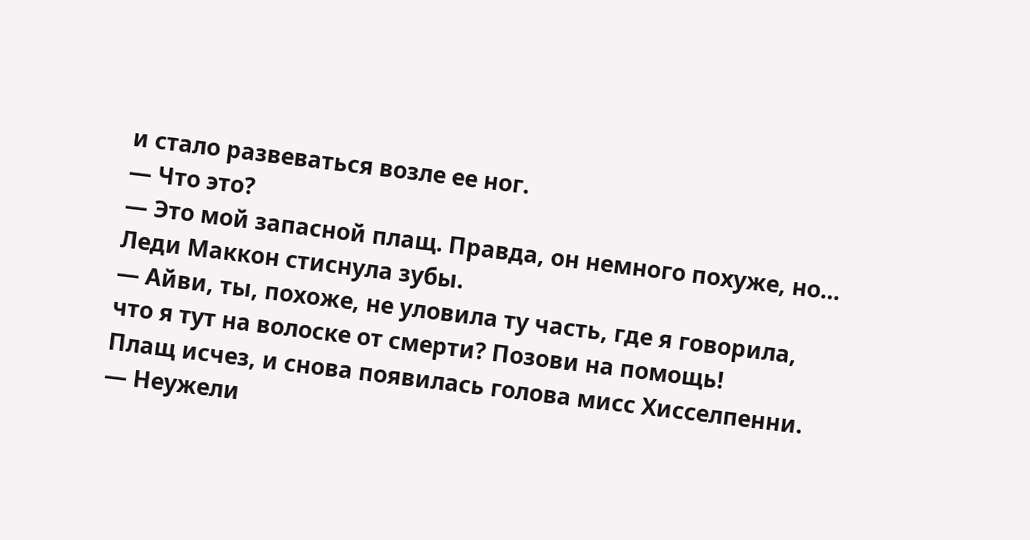и стало развеваться возле ее ног.
— Что это?
— Это мой запасной плащ. Правда, он немного похуже, но…
Леди Маккон стиснула зубы.
— Айви, ты, похоже, не уловила ту часть, где я говорила, что я тут на волоске от смерти? Позови на помощь!
Плащ исчез, и снова появилась голова мисс Хисселпенни.
— Неужели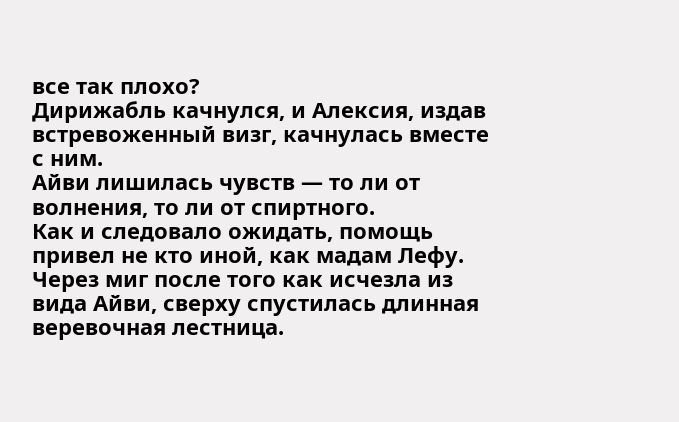все так плохо?
Дирижабль качнулся, и Алексия, издав встревоженный визг, качнулась вместе с ним.
Айви лишилась чувств — то ли от волнения, то ли от спиртного.
Как и следовало ожидать, помощь привел не кто иной, как мадам Лефу. Через миг после того как исчезла из вида Айви, сверху спустилась длинная веревочная лестница.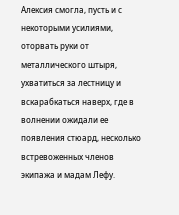Алексия смогла, пусть и с некоторыми усилиями, оторвать руки от металлического штыря, ухватиться за лестницу и вскарабкаться наверх, где в волнении ожидали ее появления стюард, несколько встревоженных членов экипажа и мадам Лефу.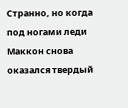Странно, но когда под ногами леди Маккон снова оказался твердый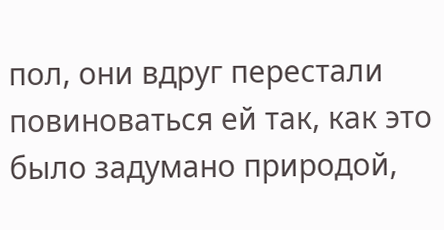пол, они вдруг перестали повиноваться ей так, как это было задумано природой,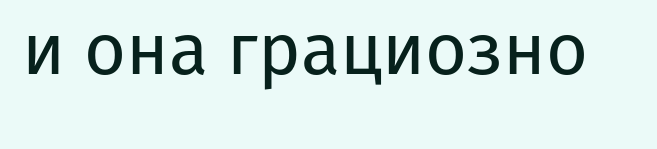и она грациозно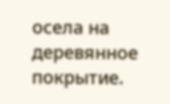осела на деревянное покрытие.